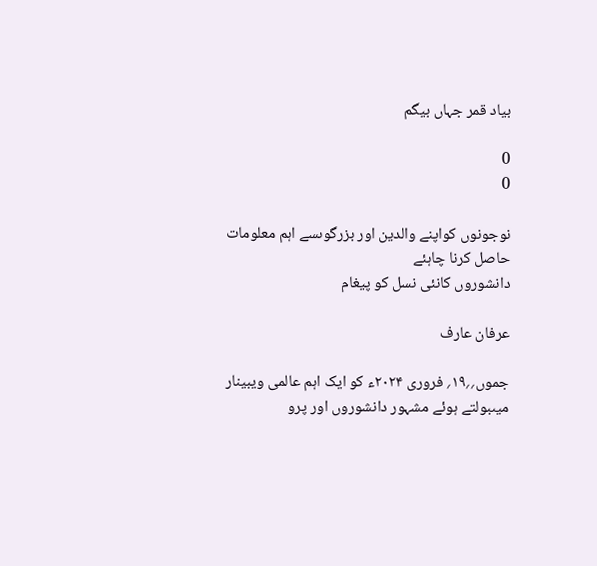بیاد قمر جہاں بیگم

0
0

نوجونوں کواپنے والدین اور بزرگوںسے اہم معلومات حاصل کرنا چاہئے
دانشوروں کانئی نسل کو پیغام

عرفان عارف

جموں؍؍۱۹؍ فروری ۲۰۲۴ء کو ایک اہم عالمی ویبینار میںبولتے ہوئے مشہور دانشوروں اور پرو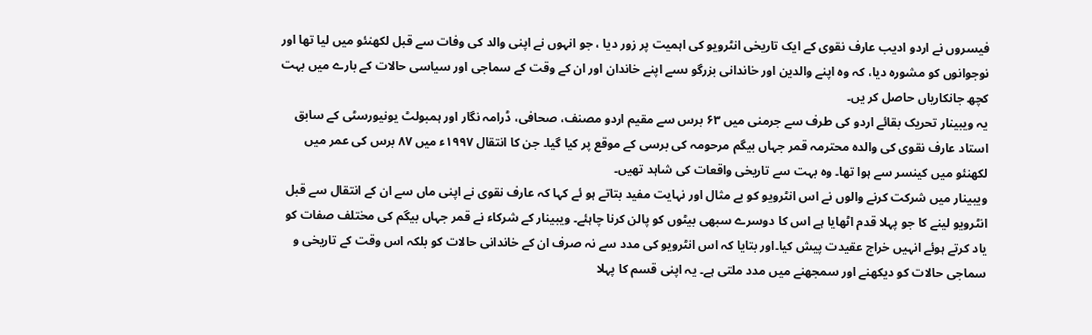فیسروں نے اردو ادیب عارف نقوی کے ایک تاریخی انٹرویو کی اہمیت پر زور دیا ، جو انہوں نے اپنی والد کی وفات سے قبل لکھنئو میں لیا تھا اور نوجوانوں کو مشورہ دیا، کہ وہ اپنے والدین اور خاندانی بزرگو ںسے اپنے خاندان اور ان کے وقت کے سماجی اور سیاسی حالات کے بارے میں بہت کچھ جانکاریاں حاصل کر یں۔
یہ ویبینار تحریک بقائے اردو کی طرف سے جرمنی میں ۶۳ برس سے مقیم اردو مصنف، صحافی، ڈرامہ نگار اور ہمبولٹ یونیورسٹی کے سابق استاد عارف نقوی کی والدہ محترمہ قمر جہاں بیگم مرحومہ کی برسی کے موقع پر کیا گیا۔ جن کا انتقال ۱۹۹۷ء میں ۸۷ برس کی عمر میں لکھنئو میں کینسر سے ہوا تھا۔ وہ بہت سے تاریخی واقعات کی شاہد تھیں۔
ویبینار میں شرکت کرنے والوں نے اس انٹرویو کو بے مثال اور نہایت مفید بتاتے ہو ئے کہا کہ عارف نقوی نے اپنی ماں سے ان کے انتقال سے قبل انٹرویو لینے کا جو پہلا قدم اٹھایا ہے اس کا دوسرے سبھی بیٹوں کو پالن کرنا چاہئے۔ ویبینار کے شرکاء نے قمر جہاں بیگم کی مختلف صفات کو یاد کرتے ہوئے انہیں خراج عقیدت پیش کیا۔اور بتایا کہ اس انٹرویو کی مدد سے نہ صرف ان کے خاندانی حالات کو بلکہ اس وقت کے تاریخی و سماجی حالات کو دیکھنے اور سمجھنے میں مدد ملتی ہے۔ یہ اپنی قسم کا پہلا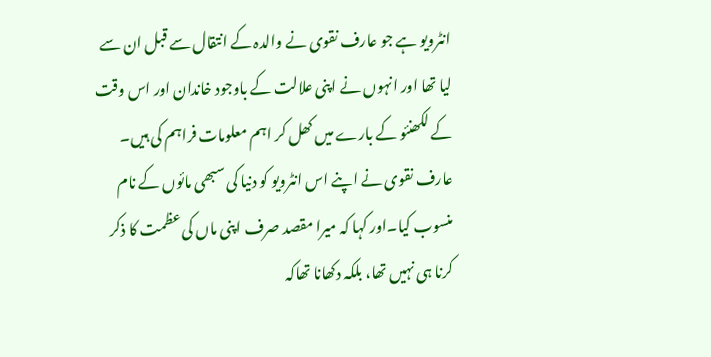انٹرویو ہے جو عارف نقوی نے والدہ کے انتقال سے قبل ان سے لیا تھا اور انہوں نے اپنی علالت کے باوجود خاندان اور اس وقت کے لکھنئو کے بارے میں کھل کر اہم معلومات فراہم کی ہیں۔
عارف نقوی نے اپنے اس انٹرویو کو دنیا کی سبھی مائوں کے نام منسوب کیا۔اور کہا کہ میرا مقصد صرف اپنی ماں کی عظمت کا ذکر کرنا ہی نہیں تھا، بلکہ دکھانا تھاکہ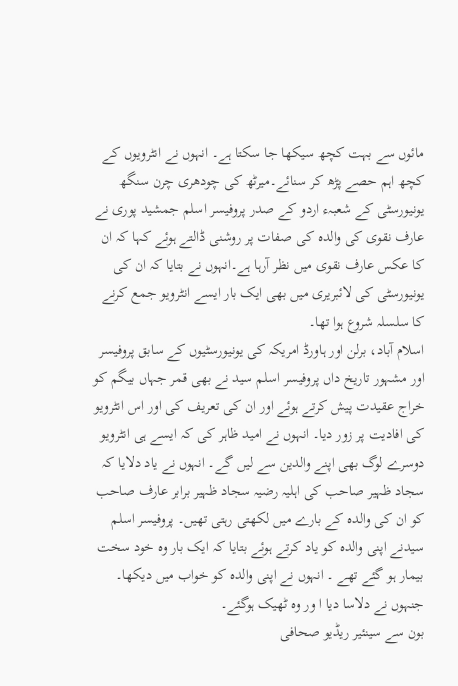مائوں سے بہت کچھ سیکھا جا سکتا ہے۔ انہوں نے انٹرویوں کے کچھ اہم حصے پڑھ کر سنائے۔میرٹھ کی چودھری چرن سنگھ یونیورسٹی کے شعبہء اردو کے صدر پروفیسر اسلم جمشید پوری نے عارف نقوی کی والدہ کی صفات پر روشنی ڈالتے ہوئے کہا کہ ان کا عکس عارف نقوی میں نظر آرہا ہے۔انہوں نے بتایا کہ ان کی یونیورسٹی کی لائبریری میں بھی ایک بار ایسے انٹرویو جمع کرنے کا سلسلہ شروع ہوا تھا۔
اسلام آباد، برلن اور ہاورڈ امریکہ کی یونیورسٹیوں کے سابق پروفیسر اور مشہور تاریخ داں پروفیسر اسلم سید نے بھی قمر جہاں بیگم کو خراج عقیدت پیش کرتے ہوئے اور ان کی تعریف کی اور اس انٹرویو کی افادیت پر زور دیا۔ انہوں نے امید ظاہر کی کہ ایسے ہی انٹرویو دوسرے لوگ بھی اپنے والدین سے لیں گے۔ انہوں نے یاد دلایا کہ سجاد ظہیر صاحب کی اہلیہ رضیہ سجاد ظہیر برابر عارف صاحب کو ان کی والدہ کے بارے میں لکھتی رہتی تھیں۔ پروفیسر اسلم سیدنے اپنی والدہ کو یاد کرتے ہوئے بتایا کہ ایک بار وہ خود سخت بیمار ہو گئے تھے ۔ انہوں نے اپنی والدہ کو خواب میں دیکھا۔ جنہوں نے دلاسا دیا ا ور وہ ٹھیک ہوگئے۔
بون سے سینئیر ریڈیو صحافی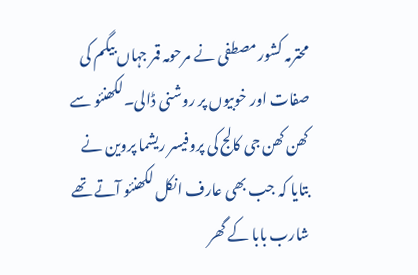محترمہ کشور مصطفی نے مرحومہ قمر جہاں بیگم کی صفات اور خوبیوں پر روشنی ڈالی۔لکھنئو سے کھن کھن جی کالج کی پروفیسر ریشما پروین نے بتایا کہ جب بھی عارف انکل لکھنئو آتے تھے شارب بابا کے گھر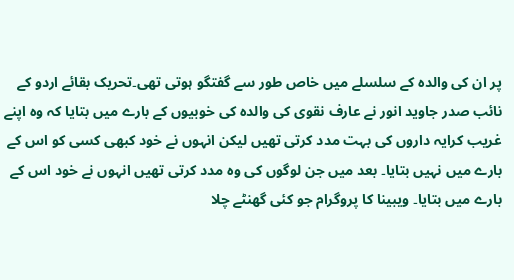پر ان کی والدہ کے سلسلے میں خاص طور سے گفتگو ہوتی تھی۔تحریک بقائے اردو کے نائب صدر جاوید انور نے عارف نقوی کی والدہ کی خوبیوں کے بارے میں بتایا کہ وہ اپنے غریب کرایہ داروں کی بہت مدد کرتی تھیں لیکن انہوں نے خود کبھی کسی کو اس کے بارے میں نہیں بتایا۔ بعد میں جن لوگوں کی وہ مدد کرتی تھیں انہوں نے خود اس کے بارے میں بتایا۔ ویبینا کا پروگرام جو کئی گھنٹے چلا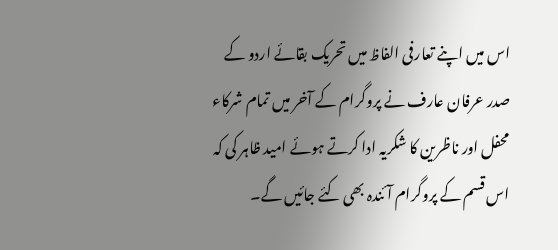اس میں اپنے تعارفی الفاظ میں تحریک بقائے اردو کے صدر عرفان عارف نے پروگرام کے آخر میں تمام شرکاء محفل اور ناظرین کا شکریہ ادا کرتے ہوئے امید ظاہر کی کہ اس قسم کے پروگرام آئندہ بھی کئے جائیں گے۔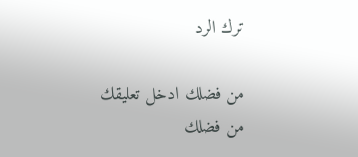ترك الرد

من فضلك ادخل تعليقك
من فضلك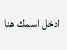ادخل اسمك هنا